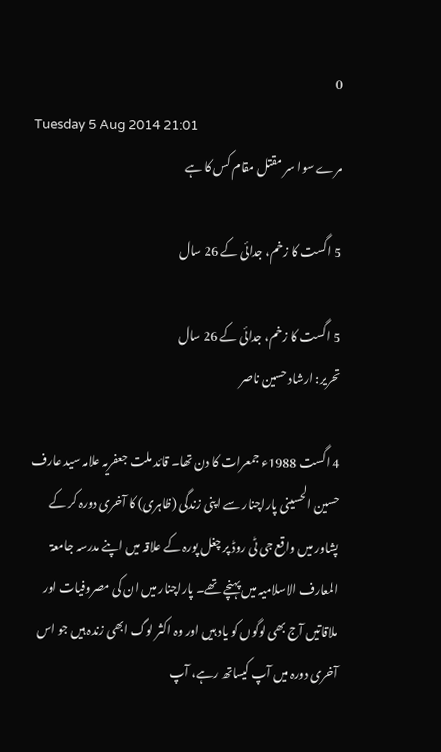0
Tuesday 5 Aug 2014 21:01
مرے سوا سر مقتل مقام کس کا ہے

5 اگست کا زخم، جدائی کے 26 سال

5 اگست کا زخم، جدائی کے 26 سال
تحریر: ارشاد حسین ناصر

4 اگست 1988ء جمعرات کا دن تھا۔ قائد ملت جعفریہ علامہ سید عارف حسین الحسینی پاراچنار سے اپنی زندگی (ظاہری) کا آخری دورہ کر کے پشاور میں واقع جی ٹی روڈ پر چغل پورہ کے علاقہ میں اپنے مدرسہ جامعۃ المعارف الاسلامیہ میں پہنچے تھے۔ پاراچنار میں ان کی مصروفیات اور ملاقاتیں آج بھی لوگوں کو یاد ہیں اور وہ اکثر لوگ ابھی زندہ ہیں جو اس آخری دورہ میں آپ کیساتھ رہے، آپ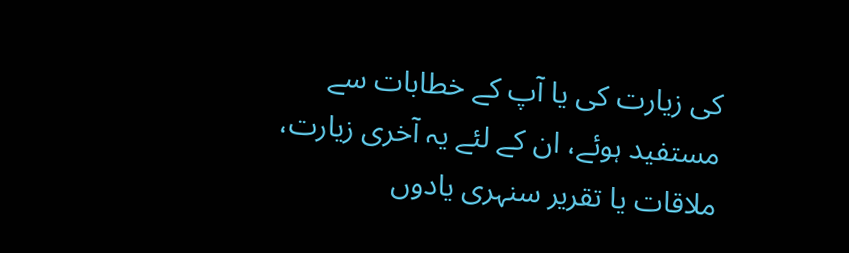کی زیارت کی یا آپ کے خطابات سے مستفید ہوئے، ان کے لئے یہ آخری زیارت، ملاقات یا تقریر سنہری یادوں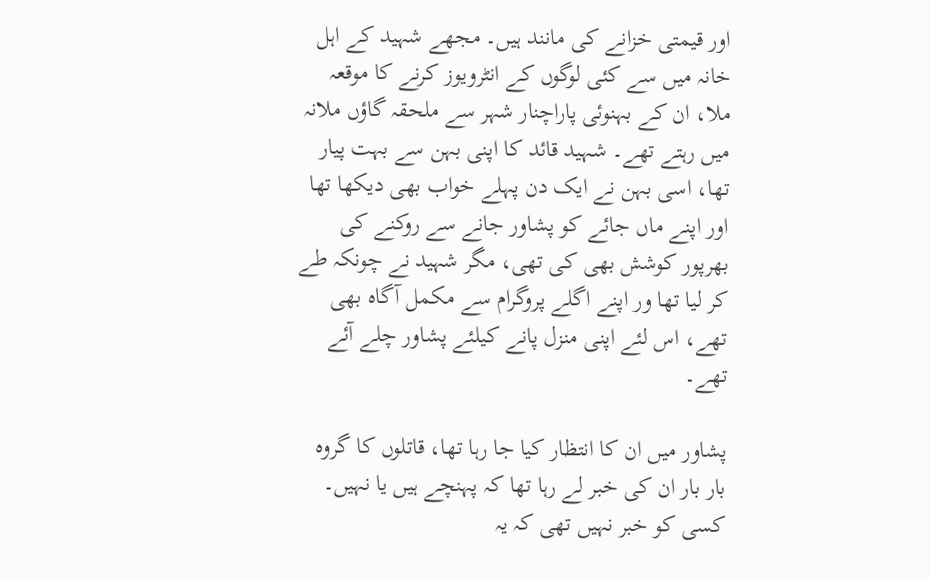اور قیمتی خزانے کی مانند ہیں۔ مجھے شہید کے اہل خانہ میں سے کئی لوگوں کے انٹرویوز کرنے کا موقعہ ملا، ان کے بہنوئی پاراچنار شہر سے ملحقہ گاؤں ملانہ میں رہتے تھے۔ شہید قائد کا اپنی بہن سے بہت پیار تھا، اسی بہن نے ایک دن پہلے خواب بھی دیکھا تھا اور اپنے ماں جائے کو پشاور جانے سے روکنے کی بھرپور کوشش بھی کی تھی، مگر شہید نے چونکہ طے کر لیا تھا ور اپنے اگلے پروگرام سے مکمل آگاہ بھی تھے، اس لئے اپنی منزل پانے کیلئے پشاور چلے آئے تھے۔

پشاور میں ان کا انتظار کیا جا رہا تھا، قاتلوں کا گروہ بار بار ان کی خبر لے رہا تھا کہ پہنچے ہیں یا نہیں۔ کسی کو خبر نہیں تھی کہ یہ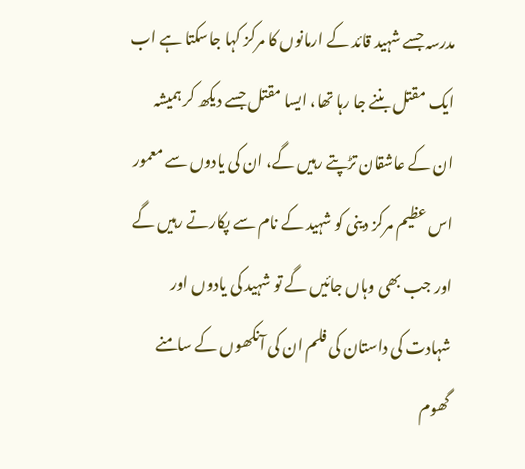مدرسہ جسے شہید قائد کے ارمانوں کا مرکز کہا جاسکتا ہے اب ایک مقتل بننے جا رہا تھا، ایسا مقتل جسے دیکھ کر ہمیشہ ان کے عاشقان تڑپتے رہیں گے، ان کی یادوں سے معمور اس عظیم مرکز دینی کو شہید کے نام سے پکارتے رہیں گے اور جب بھی وہاں جائیں گے تو شہید کی یادوں اور شہادت کی داستان کی فلم ان کی آنکھوں کے سامنے گھوم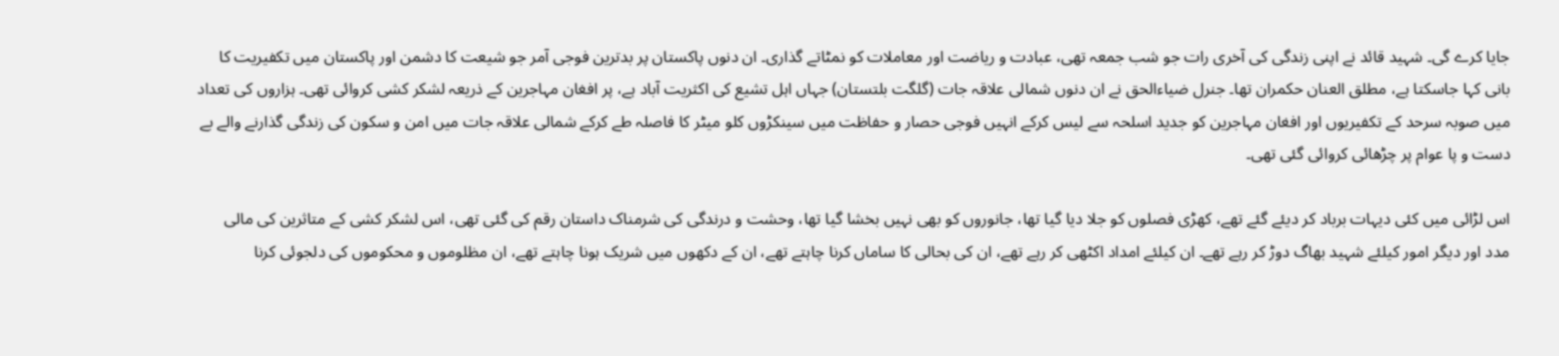جایا کرے گی۔ شہید قائد نے اپنی زندگی کی آخری رات جو شب جمعہ تھی، عبادت و ریاضت اور معاملات کو نمٹاتے گذاری۔ ان دنوں پاکستان پر بدترین فوجی آمر جو شیعت کا دشمن اور پاکستان میں تکفیریت کا بانی کہا جاسکتا ہے، مطلق العنان حکمران تھا۔ جنرل ضیاءالحق نے ان دنوں شمالی علاقہ جات (گلگت بلتستان) جہاں اہل تشیع کی اکثریت آباد ہے، پر افغان مہاجرین کے ذریعہ لشکر کشی کروائی تھی۔ ہزاروں کی تعداد میں صوبہ سرحد کے تکفیریوں اور افغان مہاجرین کو جدید اسلحہ سے لیس کرکے انہیں فوجی حصار و حفاظت میں سینکڑوں کلو میٹر کا فاصلہ طے کرکے شمالی علاقہ جات میں امن و سکون کی زندگی گذارنے والے بے دست و پا عوام پر چڑھائی کروائی گئی تھی۔

اس لڑائی میں کئی دیہات برباد کر دیئے گئے تھے، کھڑی فصلوں کو جلا دیا گیا تھا، جانوروں کو بھی نہیں بخشا گیا تھا، وحشت و درندگی کی شرمناک داستان رقم کی گئی تھی، اس لشکر کشی کے متاثرین کی مالی مدد اور دیگر امور کیلئے شہید بھاگ دوڑ کر رہے تھے۔ ان کیلئے امداد اکٹھی کر رہے تھے، ان کی بحالی کا ساماں کرنا چاہتے تھے، ان کے دکھوں میں شریک ہونا چاہتے تھے، ان مظلوموں و محکوموں کی دلجوئی کرنا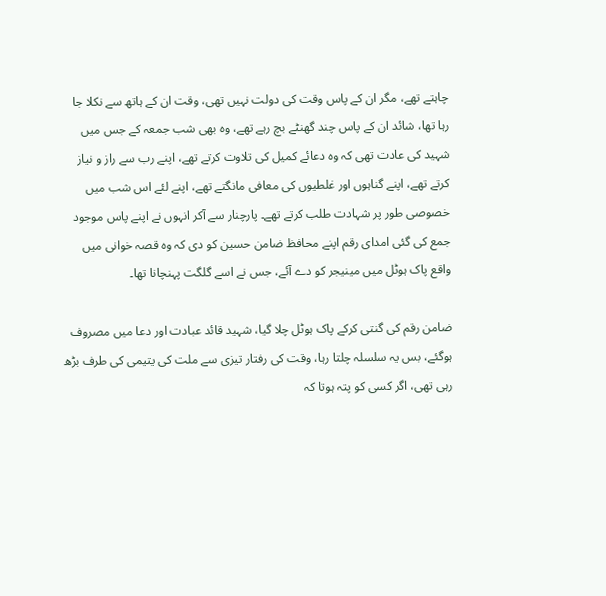چاہتے تھے، مگر ان کے پاس وقت کی دولت نہیں تھی، وقت ان کے ہاتھ سے نکلا جا رہا تھا، شائد ان کے پاس چند گھنٹے بچ رہے تھے، وہ بھی شب جمعہ کے جس میں شہید کی عادت تھی کہ وہ دعائے کمیل کی تلاوت کرتے تھے، اپنے رب سے راز و نیاز کرتے تھے، اپنے گناہوں اور غلطیوں کی معافی مانگتے تھے، اپنے لئے اس شب میں خصوصی طور پر شہادت طلب کرتے تھے۔ پارچنار سے آکر انہوں نے اپنے پاس موجود جمع کی گئی امدای رقم اپنے محافظ ضامن حسین کو دی کہ وہ قصہ خوانی میں واقع پاک ہوٹل میں مینیجر کو دے آئے، جس نے اسے گلگت پہنچانا تھا۔

ضامن رقم کی گنتی کرکے پاک ہوٹل چلا گیا، شہید قائد عبادت اور دعا میں مصروف ہوگئے، بس یہ سلسلہ چلتا رہا، وقت کی رفتار تیزی سے ملت کی یتیمی کی طرف بڑھ رہی تھی، اگر کسی کو پتہ ہوتا کہ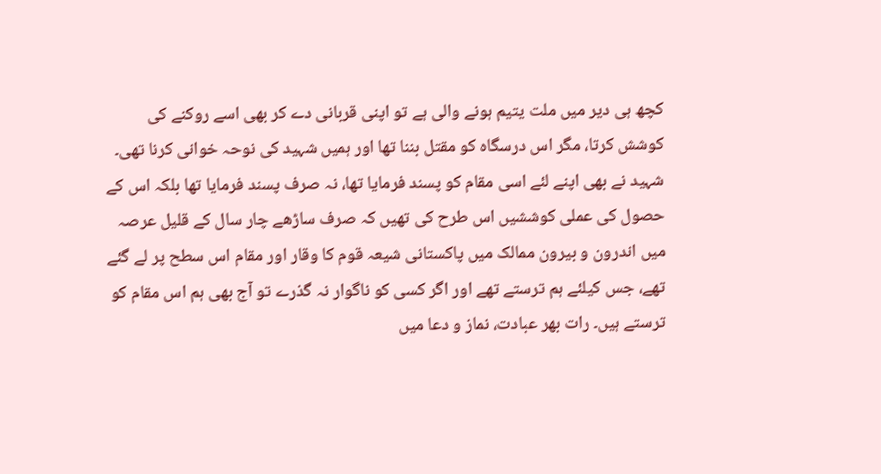کچھ ہی دیر میں ملت یتیم ہونے والی ہے تو اپنی قربانی دے کر بھی اسے روکنے کی کوشش کرتا، مگر اس درسگاہ کو مقتل بننا تھا اور ہمیں شہید کی نوحہ خوانی کرنا تھی۔ شہید نے بھی اپنے لئے اسی مقام کو پسند فرمایا تھا، نہ صرف پسند فرمایا تھا بلکہ اس کے حصول کی عملی کوششیں اس طرح کی تھیں کہ صرف ساڑھے چار سال کے قلیل عرصہ میں اندرون و بیرون ممالک میں پاکستانی شیعہ قوم کا وقار اور مقام اس سطح پر لے گئے تھے، جس کیلئے ہم ترستے تھے اور اگر کسی کو ناگوار نہ گذرے تو آج بھی ہم اس مقام کو ترستے ہیں۔ رات بھر عبادت، نماز و دعا میں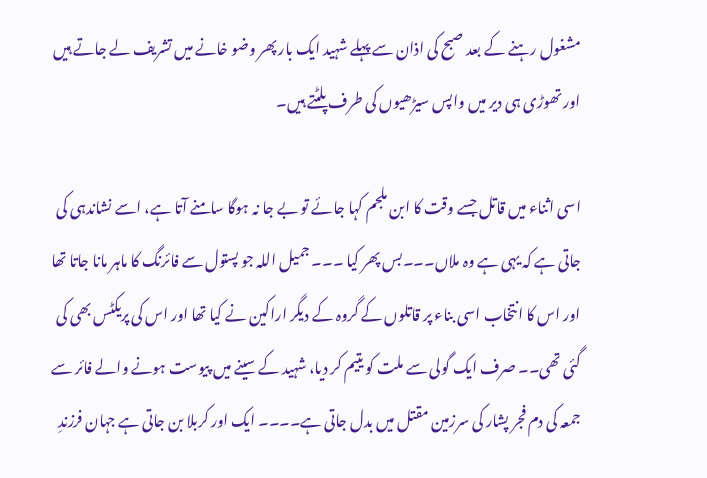مشغول رہنے کے بعد صبح کی اذان سے پہلے شہید ایک بار پھر وضو خانے میں تشریف لے جاتے ہیں اور تھوڑی ہی دیر میں واپس سیڑھیوں کی طرف پلٹتے ہیں۔

اسی اثناء میں قاتل جسے وقت کا ابن ملجم کہا جائے تو بے جا نہ ہوگا سامنے آتا ہے، اسے نشاندہی کی جاتی ہے کہ یہی ہے وہ ملاں۔۔۔بس پھر کیا ۔۔۔ جمیل اللہ جو پستول سے فائرنگ کا ماہر مانا جاتا تھا اور اس کا انتخاب اسی بناء پر قاتلوں کے گروہ کے دیگر اراکین نے کیا تھا اور اس کی پریکٹس بھی کی گئی تھی۔۔ صرف ایک گولی سے ملت کو یتیم کر دیا، شہید کے سینے میں پیوست ہونے والے فائر سے جمعہ کی دم فجر پشار کی سرزمین مقتل میں بدل جاتی ہے۔۔۔۔ ایک اور کربلا بن جاتی ہے جہان فرزندِ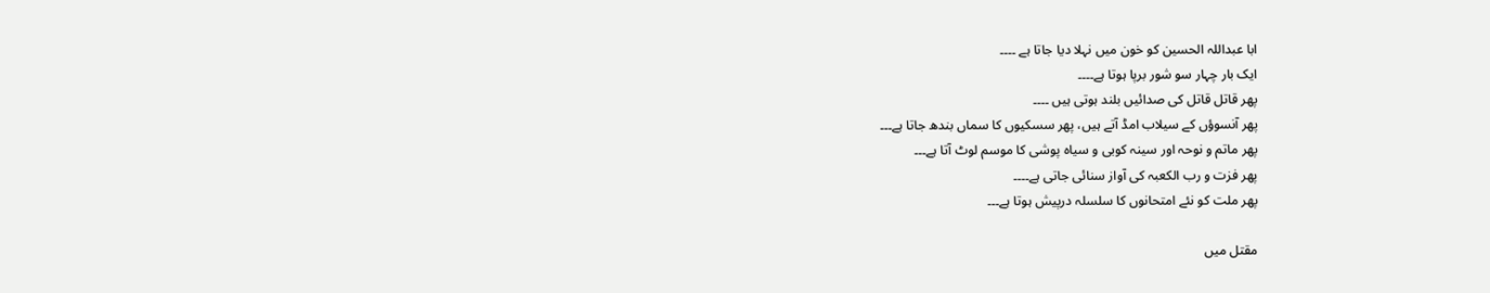ابا عبداللہ الحسین کو خون میں نہلا دیا جاتا ہے ۔۔۔۔
ایک بار چہار سو شور برپا ہوتا ہے۔۔۔۔
پھر قاتل قاتل کی صدائیں بلند ہوتی ہیں ۔۔۔۔
پھر آنسوؤں کے سیلاب امڈ آتے ہیں، پھر سسکیوں کا سماں بندھ جاتا ہے۔۔۔
پھر ماتم و نوحہ اور سینہ کوبی و سیاہ پوشی کا موسم لوٹ آتا ہے۔۔۔
پھر فزت و رب الکعبہ کی آواز سنائی جاتی ہے۔۔۔۔
پھر ملت کو نئے امتحانوں کا سلسلہ درپیش ہوتا ہے۔۔۔

مقتل میں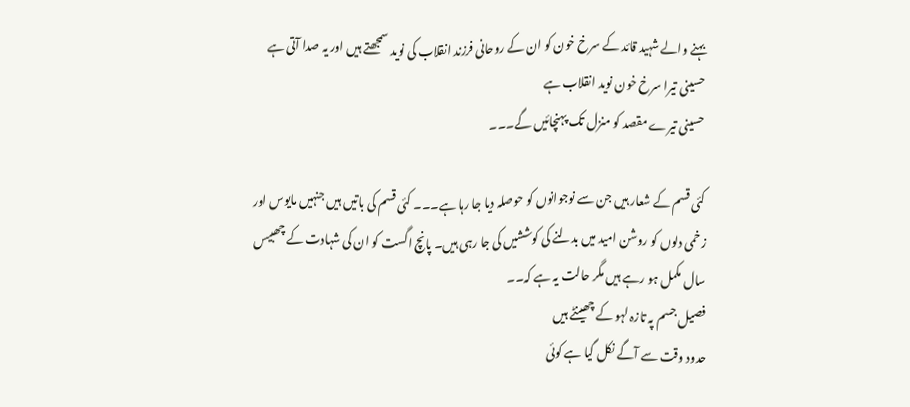بہنے والے شہید قائد کے سرخ خون کو ان کے روحانی فرزند انقلاب کی نوید سمجھتے ہیں اور یہ صدا آتی ہے
حسینی تیرا سرخ خون نوید انقلاب ہے
حسینی تیرے مقصد کو منزل تک پہنچائیں گے۔۔۔

کئی قسم کے شعار ہیں جن سے نوجوانوں کو حوصلہ دیا جا رہا ہے۔۔۔ کئی قسم کی باتیں ہیں جنہیں مایوس اور زخمی دلوں کو روشن امید میں بدلنے کی کوششیں کی جا رہی ہیں۔ پانچ اگست کو ان کی شہادت کے چھبیس سال مکمل ہو رہے ہیں مگر حالت یہ ہے کہ۔۔
فصیل جسم پہ تازہ لہو کے چھینٹے ہیں
حدود وقت سے آگے نکل گیا ہے کوئی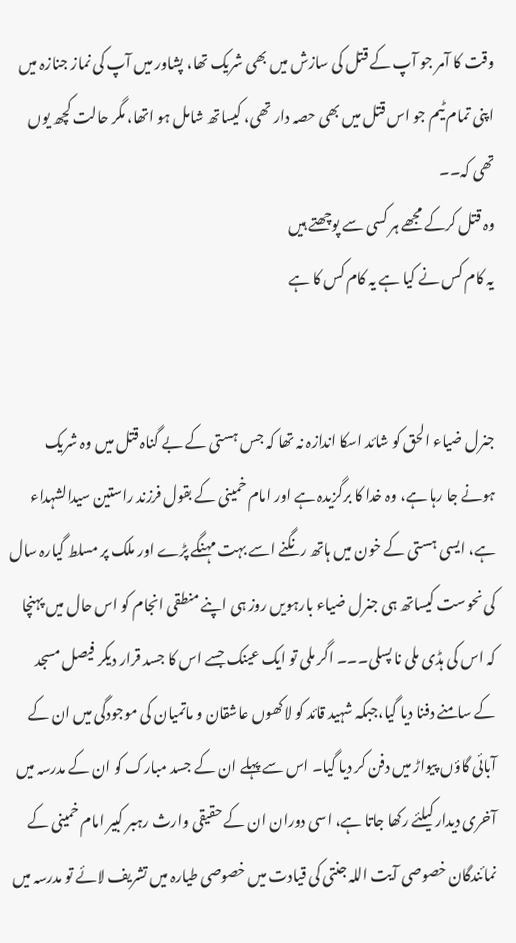وقت کا آمر جو آپ کے قتل کی سازش میں بھی شریک تھا، پشاور میں آپ کی نماز جنازہ میں اپنی تمام ٹیم جو اس قتل میں بھی حصہ دار تھی، کیساتھ شامل ہو اتھا، مگر حالت کچھ یوں تھی کہ۔۔
وہ قتل کرکے مجھے ہر کسی سے پوچھتے ہیں
یہ کام کس نے کیا ہے یہ کام کس کا ہے


جنرل ضیاء الحق کو شائد اسکا اندازہ نہ تھا کہ جس ہستی کے بے گناہ قتل میں وہ شریک ہونے جا رہا ہے، وہ خدا کا برگزیدہ ہے اور امام خمینی کے بقول فرزند راستین سیدالشہداء ہے، ایسی ہستی کے خون میں ہاتھ رنگنے اسے بہت مہنگے پڑے اور ملک پر مسلط گیارہ سال کی نحوست کیساتھ ہی جنرل ضیاء بارہویں روز ہی اپنے منطقی انجام کو اس حال میں پہنچا کہ اس کی ہڈی ملی نا پسلی۔۔۔ اگر ملی تو ایک عینک جسے اس کا جسد قرار دیکر فیصل مسجد کے سامنے دفنا دیا گیا،جبکہ شہید قائد کو لاکھوں عاشقان و ماتمیان کی موجودگی میں ان کے آبائی گاؤں پیواڑ میں دفن کر دیا گیا۔ اس سے پہلے ان کے جسد مبارک کو ان کے مدرسہ میں آخری دیدار کیلئے رکھا جاتا ہے، اسی دوران ان کے حقیقی وارث رہبر کبیر امام خمینی کے نمائندگان خصوصی آیت اللہ جنتی کی قیادت میں خصوصی طیارہ میں تشریف لائے تو مدرسہ میں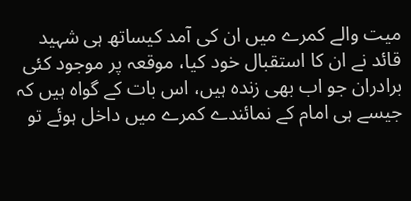میت والے کمرے میں ان کی آمد کیساتھ ہی شہید قائد نے ان کا استقبال خود کیا، موقعہ پر موجود کئی برادران جو اب بھی زندہ ہیں، اس بات کے گواہ ہیں کہ جیسے ہی امام کے نمائندے کمرے میں داخل ہوئے تو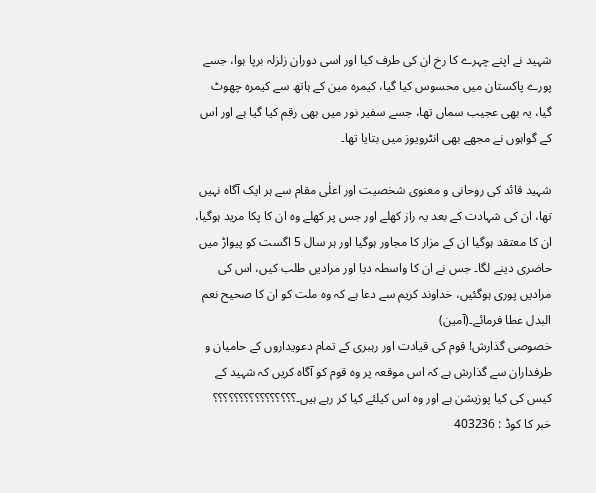شہید نے اپنے چہرے کا رخ ان کی طرف کیا اور اسی دوران زلزلہ برپا ہوا، جسے پورے پاکستان میں محسوس کیا گیا، کیمرہ مین کے ہاتھ سے کیمرہ چھوٹ گیا، یہ بھی عجیب سماں تھا، جسے سفیر نور میں بھی رقم کیا گیا ہے اور اس کے گواہوں نے مجھے بھی انٹرویوز میں بتایا تھا۔

شہید قائد کی روحانی و معنوی شخصیت اور اعلٰی مقام سے ہر ایک آگاہ نہیں تھا، ان کی شہادت کے بعد یہ راز کھلے اور جس پر کھلے وہ ان کا پکا مرید ہوگیا، ان کا معتقد ہوگیا ان کے مزار کا مجاور ہوگیا اور ہر سال 5 اگست کو پیواڑ میں حاضری دینے لگا۔ جس نے ان کا واسطہ دیا اور مرادیں طلب کیں، اس کی مرادیں پوری ہوگئیں، خداوند کریم سے دعا ہے کہ وہ ملت کو ان کا صحیح نعم البدل عطا فرمائے۔(آمین)
خصوصی گذارش! قوم کی قیادت اور رہبری کے تمام دعویداروں کے حامیان و طرفداران سے گذارش ہے کہ اس موقعہ پر وہ قوم کو آگاہ کریں کہ شہید کے کیس کی کیا پوزیشن ہے اور وہ اس کیلئے کیا کر رہے ہیں۔؟؟؟؟؟؟؟؟؟؟؟؟؟؟؟؟
خبر کا کوڈ : 403236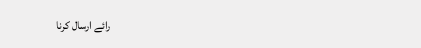رائے ارسال کرنا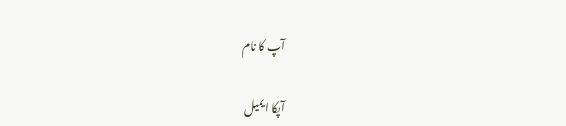آپ کا نام

آپکا ایمیل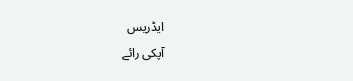ایڈریس
آپکی رائے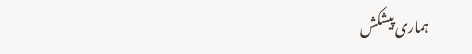ہماری پیشکش